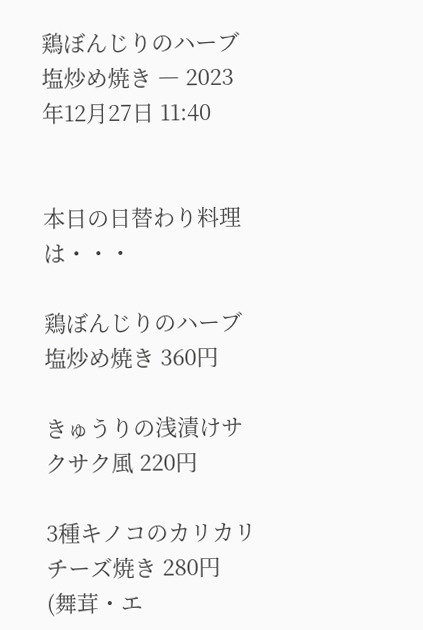鶏ぼんじりのハーブ塩炒め焼き ― 2023年12月27日 11:40


本日の日替わり料理は・・・

鶏ぼんじりのハーブ塩炒め焼き 360円

きゅうりの浅漬けサクサク風 220円

3種キノコのカリカリチーズ焼き 280円
(舞茸・エ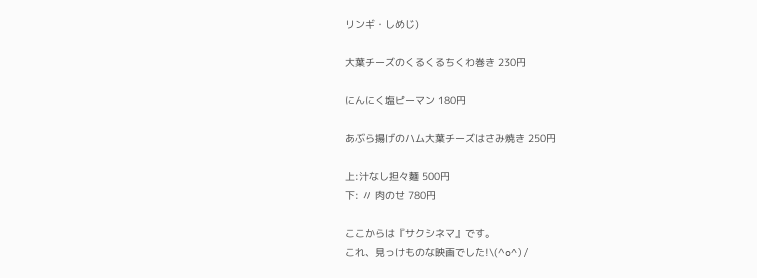リンギ・しめじ)

大葉チーズのくるくるちくわ巻き 230円

にんにく塩ピーマン 180円

あぶら揚げのハム大葉チーズはさみ焼き 250円

上:汁なし担々麵 500円
下: 〃 肉のせ 780円

ここからは『サクシネマ』です。
これ、見っけものな映画でした!\(^o^)/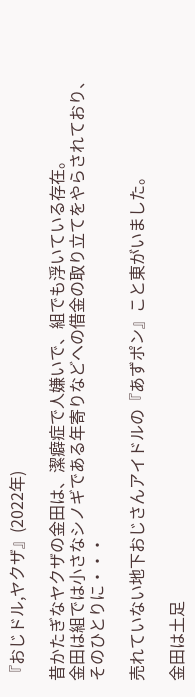『おじドル,ヤクザ』(2022年)

昔かたぎなヤクザの金田は、潔癖症で人嫌いで、組でも浮いている存在。
金田は組では小さなシノギである年寄りなどへの借金の取り立てをやらされており、そのひとりに・・・

売れていない地下おじさんアイドルの『あずポン』こと東がいました。

金田は土足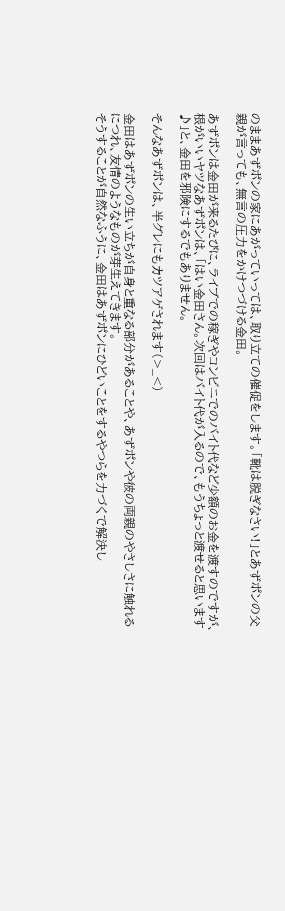のままあずポンの家にあがっていっては、取り立ての催促をします。「靴は脱ぎなさい!」とあずポンの父親が言っても、無言の圧力をかけつづける金田。

あずポンは金田が来るたびに、ライブでの稼ぎやコンビニでのバイト代など少額のお金を渡すのですが、根がいいヤツなあずポンは、「はい金田さん。次回はバイト代が入るので、もうちょっと渡せると思います♪」と、金田を邪険にするでもありません。

そんなあずポンは、半グレにもカツアゲされます(>_<)

金田はあずポンの生い立ちが自身と重なる部分があることや、あずポンや彼の両親のやさしさに触れるにつれ、友情のようなものが芽生えてきます。
そうすることが自然なふうに、金田はあずポンにひどいことをするやつらを力づくで解決し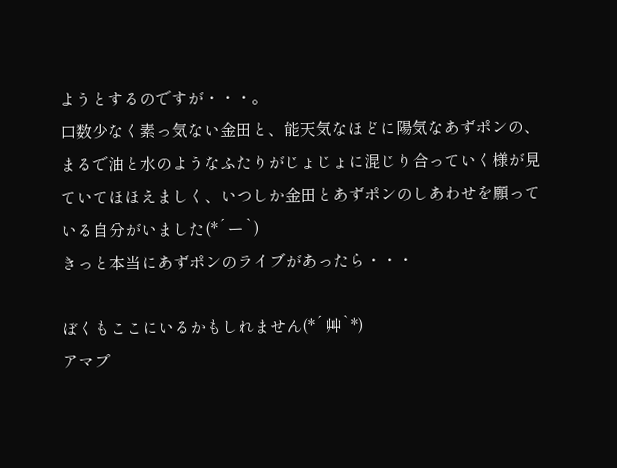ようとするのですが・・・。
口数少なく素っ気ない金田と、能天気なほどに陽気なあずポンの、まるで油と水のようなふたりがじょじょに混じり合っていく様が見ていてほほえましく、いつしか金田とあずポンのしあわせを願っている自分がいました(*´ー`)
きっと本当にあずポンのライブがあったら・・・

ぼくもここにいるかもしれません(*´艸`*)
アマプ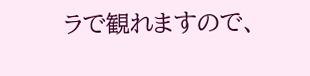ラで観れますので、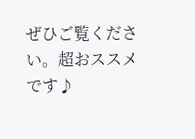ぜひご覧ください。超おススメです♪